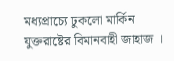মধ্যপ্রাচ্যে ঢুকলো মার্কিন যুক্তরাষ্টের বিমানবাহী জাহাজ ।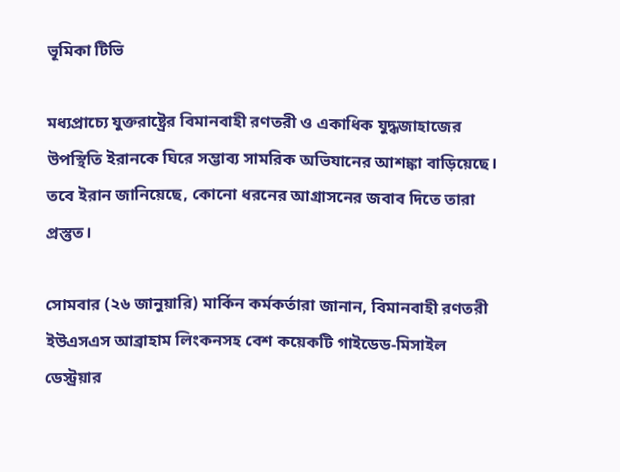ভূমিকা টিভি

মধ্যপ্রাচ্যে যুক্তরাষ্ট্রের বিমানবাহী রণতরী ও একাধিক যুদ্ধজাহাজের উপস্থিতি ইরানকে ঘিরে সম্ভাব্য সামরিক অভিযানের আশঙ্কা বাড়িয়েছে। তবে ইরান জানিয়েছে, কোনো ধরনের আগ্রাসনের জবাব দিতে তারা প্রস্তুত।

সোমবার (২৬ জানুয়ারি) মার্কিন কর্মকর্তারা জানান, বিমানবাহী রণতরী ইউএসএস আব্রাহাম লিংকনসহ বেশ কয়েকটি গাইডেড-মিসাইল ডেস্ট্রয়ার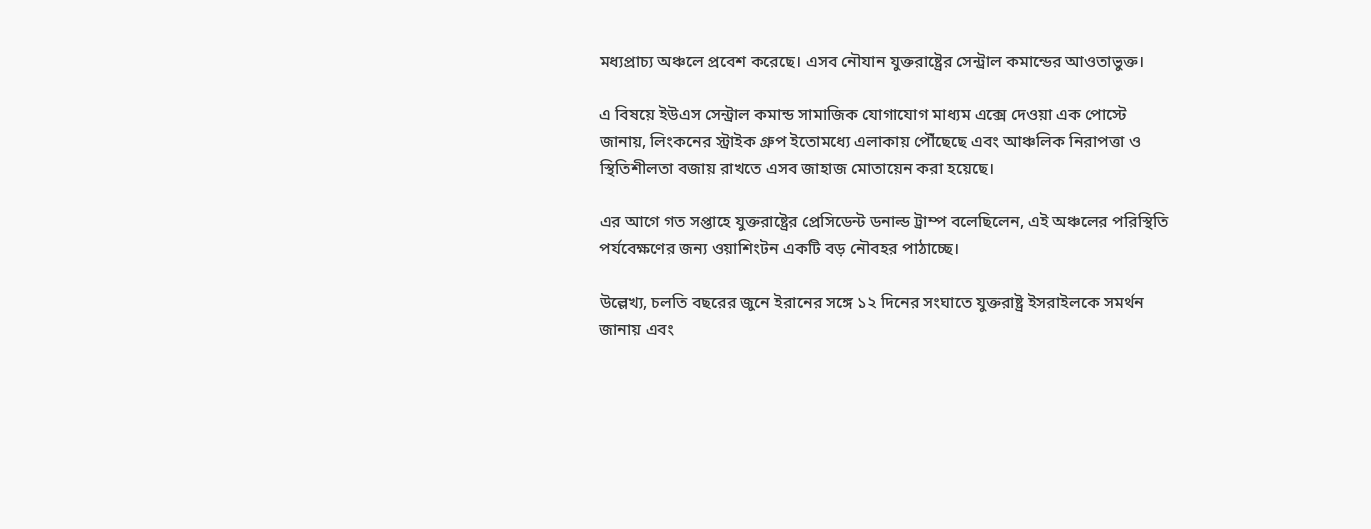মধ্যপ্রাচ্য অঞ্চলে প্রবেশ করেছে। এসব নৌযান যুক্তরাষ্ট্রের সেন্ট্রাল কমান্ডের আওতাভুক্ত।

এ বিষয়ে ইউএস সেন্ট্রাল কমান্ড সামাজিক যোগাযোগ মাধ্যম এক্সে দেওয়া এক পোস্টে জানায়, লিংকনের স্ট্রাইক গ্রুপ ইতোমধ্যে এলাকায় পৌঁছেছে এবং আঞ্চলিক নিরাপত্তা ও স্থিতিশীলতা বজায় রাখতে এসব জাহাজ মোতায়েন করা হয়েছে।

এর আগে গত সপ্তাহে যুক্তরাষ্ট্রের প্রেসিডেন্ট ডনাল্ড ট্রাম্প বলেছিলেন, এই অঞ্চলের পরিস্থিতি পর্যবেক্ষণের জন্য ওয়াশিংটন একটি বড় নৌবহর পাঠাচ্ছে।

উল্লেখ্য, চলতি বছরের জুনে ইরানের সঙ্গে ১২ দিনের সংঘাতে যুক্তরাষ্ট্র ইসরাইলকে সমর্থন জানায় এবং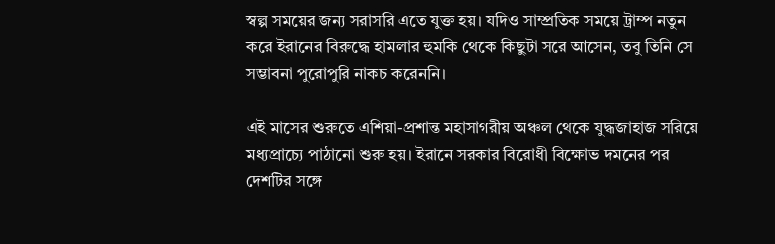স্বল্প সময়ের জন্য সরাসরি এতে যুক্ত হয়। যদিও সাম্প্রতিক সময়ে ট্রাম্প নতুন করে ইরানের বিরুদ্ধে হামলার হুমকি থেকে কিছুটা সরে আসেন, তবু তিনি সে সম্ভাবনা পুরোপুরি নাকচ করেননি।

এই মাসের শুরুতে এশিয়া-প্রশান্ত মহাসাগরীয় অঞ্চল থেকে যুদ্ধজাহাজ সরিয়ে মধ্যপ্রাচ্যে পাঠানো শুরু হয়। ইরানে সরকার বিরোধী বিক্ষোভ দমনের পর দেশটির সঙ্গে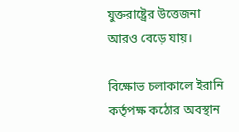যুক্তরাষ্ট্রের উত্তেজনা আরও বেড়ে যায়।

বিক্ষোভ চলাকালে ইরানি কর্তৃপক্ষ কঠোর অবস্থান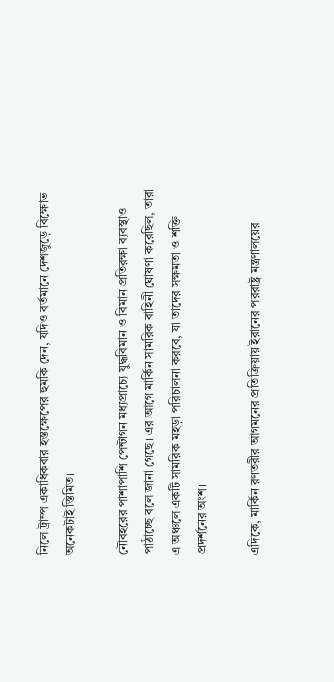নিলে ট্রাম্প একাধিকবার হস্তক্ষেপের হুমকি দেন, যদিও বর্তমানে দেশজুড়ে বিক্ষোভ অনেকটাই স্তিমিত।

নৌবহরের পাশাপাশি পেন্টাগন মধ্যপ্রাচ্যে যুদ্ধবিমান ও বিমান প্রতিরক্ষা ব্যবস্থাও পাঠাচ্ছে বলে জানা গেছে। এর আগে মার্কিন সামরিক বাহিনী ঘোষণা করেছিল, তারা এ অঞ্চলে একটি সামরিক মহড়া পরিচালনা করবে, যা তাদের সক্ষমতা ও শক্তি প্রদর্শনের অংশ।

এদিকে, মার্কিন রণতরীর আগমনের প্রতিক্রিয়ায় ইরানের পররাষ্ট্র মন্ত্রণালয়ের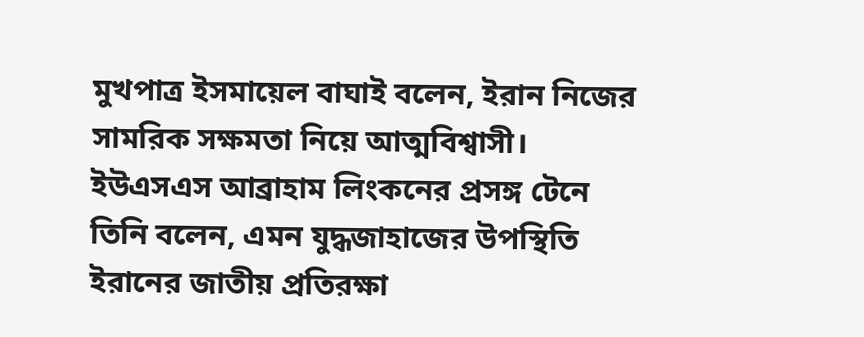মুখপাত্র ইসমায়েল বাঘাই বলেন, ইরান নিজের সামরিক সক্ষমতা নিয়ে আত্মবিশ্বাসী। ইউএসএস আব্রাহাম লিংকনের প্রসঙ্গ টেনে তিনি বলেন, এমন যুদ্ধজাহাজের উপস্থিতি ইরানের জাতীয় প্রতিরক্ষা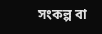সংকল্প বা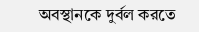অবস্থানকে দুর্বল করতে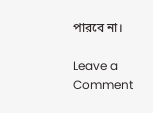পারবে না।

Leave a Comment